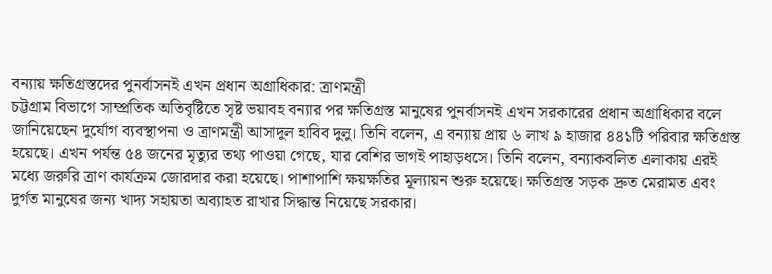বন্যায় ক্ষতিগ্রস্তদের পুনর্বাসনই এখন প্রধান অগ্রাধিকার: ত্রাণমন্ত্রী
চট্টগ্রাম বিভাগে সাম্প্রতিক অতিবৃষ্টিতে সৃষ্ট ভয়াবহ বন্যার পর ক্ষতিগ্রস্ত মানুষের পুনর্বাসনই এখন সরকারের প্রধান অগ্রাধিকার বলে জানিয়েছেন দুর্যোগ ব্যবস্থাপনা ও ত্রাণমন্ত্রী আসাদুল হাবিব দুলু। তিনি বলেন, এ বন্যায় প্রায় ৬ লাখ ৯ হাজার ৪৪১টি পরিবার ক্ষতিগ্রস্ত হয়েছে। এখন পর্যন্ত ৫৪ জনের মৃত্যুর তথ্য পাওয়া গেছে, যার বেশির ভাগই পাহাড়ধসে। তিনি বলেন, বন্যাকবলিত এলাকায় এরই মধ্যে জরুরি ত্রাণ কার্যক্রম জোরদার করা হয়েছে। পাশাপাশি ক্ষয়ক্ষতির মূল্যায়ন শুরু হয়েছে। ক্ষতিগ্রস্ত সড়ক দ্রুত মেরামত এবং দুর্গত মানুষের জন্য খাদ্য সহায়তা অব্যাহত রাখার সিদ্ধান্ত নিয়েছে সরকার।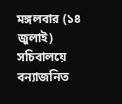মঙ্গলবার (১৪ জুলাই) সচিবালয়ে বন্যাজনিত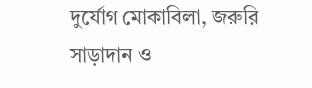দুর্যোগ মোকাবিলা, জরুরি সাড়াদান ও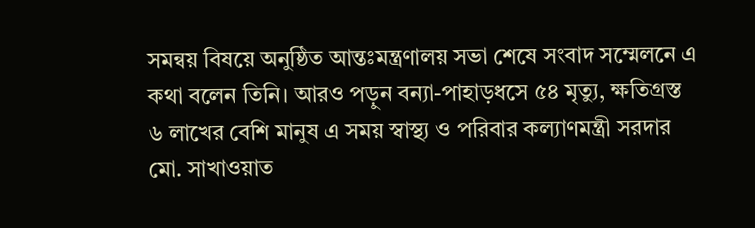সমন্বয় বিষয়ে অনুষ্ঠিত আন্তঃমন্ত্রণালয় সভা শেষে সংবাদ সম্মেলনে এ কথা বলেন তিনি। আরও পড়ুন বন্যা-পাহাড়ধসে ৫৪ মৃত্যু, ক্ষতিগ্রস্ত ৬ লাখের বেশি মানুষ এ সময় স্বাস্থ্য ও পরিবার কল্যাণমন্ত্রী সরদার মো. সাখাওয়াত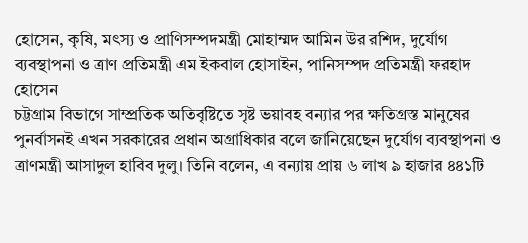হোসেন, কৃষি, মৎস্য ও প্রাণিসম্পদমন্ত্রী মোহাম্মদ আমিন উর রশিদ, দুর্যোগ ব্যবস্থাপনা ও ত্রাণ প্রতিমন্ত্রী এম ইকবাল হোসাইন, পানিসম্পদ প্রতিমন্ত্রী ফরহাদ হোসেন
চট্টগ্রাম বিভাগে সাম্প্রতিক অতিবৃষ্টিতে সৃষ্ট ভয়াবহ বন্যার পর ক্ষতিগ্রস্ত মানুষের পুনর্বাসনই এখন সরকারের প্রধান অগ্রাধিকার বলে জানিয়েছেন দুর্যোগ ব্যবস্থাপনা ও ত্রাণমন্ত্রী আসাদুল হাবিব দুলু। তিনি বলেন, এ বন্যায় প্রায় ৬ লাখ ৯ হাজার ৪৪১টি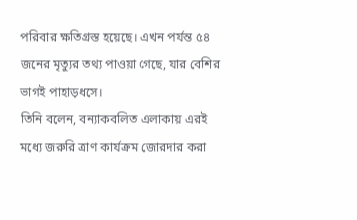পরিবার ক্ষতিগ্রস্ত হয়েছে। এখন পর্যন্ত ৫৪ জনের মৃত্যুর তথ্য পাওয়া গেছে, যার বেশির ভাগই পাহাড়ধসে।
তিনি বলেন, বন্যাকবলিত এলাকায় এরই মধ্যে জরুরি ত্রাণ কার্যক্রম জোরদার করা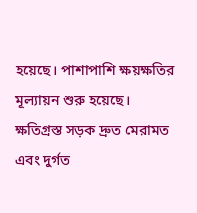হয়েছে। পাশাপাশি ক্ষয়ক্ষতির মূল্যায়ন শুরু হয়েছে। ক্ষতিগ্রস্ত সড়ক দ্রুত মেরামত এবং দুর্গত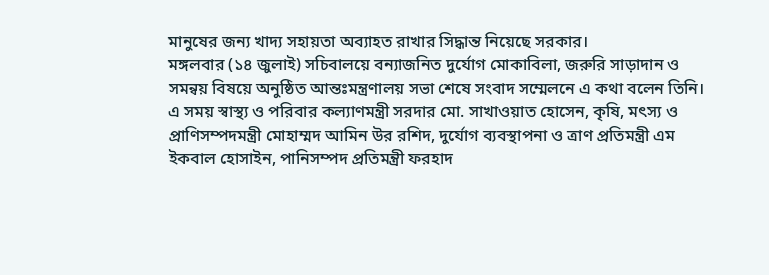মানুষের জন্য খাদ্য সহায়তা অব্যাহত রাখার সিদ্ধান্ত নিয়েছে সরকার।
মঙ্গলবার (১৪ জুলাই) সচিবালয়ে বন্যাজনিত দুর্যোগ মোকাবিলা, জরুরি সাড়াদান ও সমন্বয় বিষয়ে অনুষ্ঠিত আন্তঃমন্ত্রণালয় সভা শেষে সংবাদ সম্মেলনে এ কথা বলেন তিনি।
এ সময় স্বাস্থ্য ও পরিবার কল্যাণমন্ত্রী সরদার মো. সাখাওয়াত হোসেন, কৃষি, মৎস্য ও প্রাণিসম্পদমন্ত্রী মোহাম্মদ আমিন উর রশিদ, দুর্যোগ ব্যবস্থাপনা ও ত্রাণ প্রতিমন্ত্রী এম ইকবাল হোসাইন, পানিসম্পদ প্রতিমন্ত্রী ফরহাদ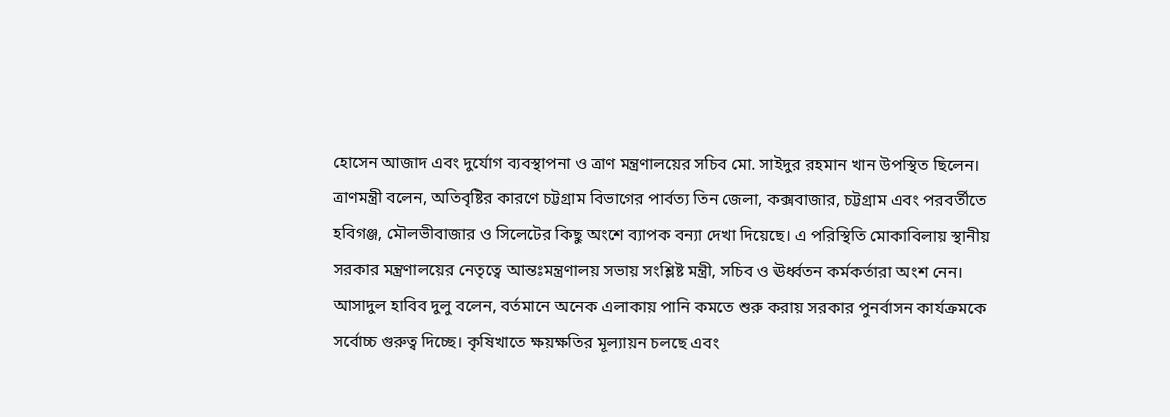হোসেন আজাদ এবং দুর্যোগ ব্যবস্থাপনা ও ত্রাণ মন্ত্রণালয়ের সচিব মো. সাইদুর রহমান খান উপস্থিত ছিলেন।
ত্রাণমন্ত্রী বলেন, অতিবৃষ্টির কারণে চট্টগ্রাম বিভাগের পার্বত্য তিন জেলা, কক্সবাজার, চট্টগ্রাম এবং পরবর্তীতে হবিগঞ্জ, মৌলভীবাজার ও সিলেটের কিছু অংশে ব্যাপক বন্যা দেখা দিয়েছে। এ পরিস্থিতি মোকাবিলায় স্থানীয় সরকার মন্ত্রণালয়ের নেতৃত্বে আন্তঃমন্ত্রণালয় সভায় সংশ্লিষ্ট মন্ত্রী, সচিব ও ঊর্ধ্বতন কর্মকর্তারা অংশ নেন।
আসাদুল হাবিব দুলু বলেন, বর্তমানে অনেক এলাকায় পানি কমতে শুরু করায় সরকার পুনর্বাসন কার্যক্রমকে সর্বোচ্চ গুরুত্ব দিচ্ছে। কৃষিখাতে ক্ষয়ক্ষতির মূল্যায়ন চলছে এবং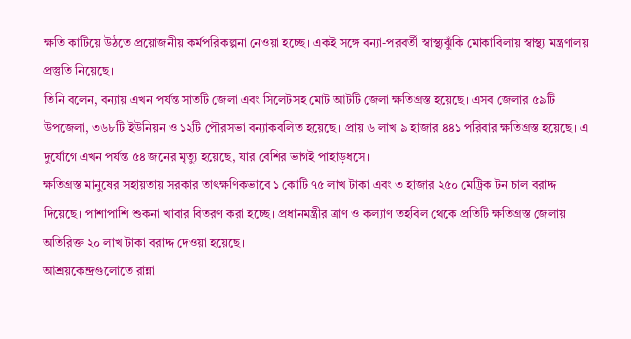ক্ষতি কাটিয়ে উঠতে প্রয়োজনীয় কর্মপরিকল্পনা নেওয়া হচ্ছে। একই সঙ্গে বন্যা-পরবর্তী স্বাস্থ্যঝুঁকি মোকাবিলায় স্বাস্থ্য মন্ত্রণালয় প্রস্তুতি নিয়েছে।
তিনি বলেন, বন্যায় এখন পর্যন্ত সাতটি জেলা এবং সিলেটসহ মোট আটটি জেলা ক্ষতিগ্রস্ত হয়েছে। এসব জেলার ৫৯টি উপজেলা, ৩৬৮টি ইউনিয়ন ও ১২টি পৌরসভা বন্যাকবলিত হয়েছে। প্রায় ৬ লাখ ৯ হাজার ৪৪১ পরিবার ক্ষতিগ্রস্ত হয়েছে। এ দুর্যোগে এখন পর্যন্ত ৫৪ জনের মৃত্যু হয়েছে, যার বেশির ভাগই পাহাড়ধসে।
ক্ষতিগ্রস্ত মানুষের সহায়তায় সরকার তাৎক্ষণিকভাবে ১ কোটি ৭৫ লাখ টাকা এবং ৩ হাজার ২৫০ মেট্রিক টন চাল বরাদ্দ দিয়েছে। পাশাপাশি শুকনা খাবার বিতরণ করা হচ্ছে। প্রধানমন্ত্রীর ত্রাণ ও কল্যাণ তহবিল থেকে প্রতিটি ক্ষতিগ্রস্ত জেলায় অতিরিক্ত ২০ লাখ টাকা বরাদ্দ দেওয়া হয়েছে।
আশ্রয়কেন্দ্রগুলোতে রান্না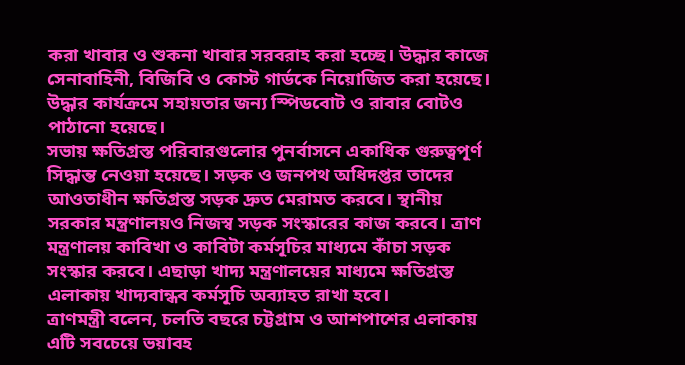করা খাবার ও শুকনা খাবার সরবরাহ করা হচ্ছে। উদ্ধার কাজে সেনাবাহিনী, বিজিবি ও কোস্ট গার্ডকে নিয়োজিত করা হয়েছে। উদ্ধার কার্যক্রমে সহায়তার জন্য স্পিডবোট ও রাবার বোটও পাঠানো হয়েছে।
সভায় ক্ষতিগ্রস্ত পরিবারগুলোর পুনর্বাসনে একাধিক গুরুত্বপূর্ণ সিদ্ধান্ত নেওয়া হয়েছে। সড়ক ও জনপথ অধিদপ্তর তাদের আওতাধীন ক্ষতিগ্রস্ত সড়ক দ্রুত মেরামত করবে। স্থানীয় সরকার মন্ত্রণালয়ও নিজস্ব সড়ক সংস্কারের কাজ করবে। ত্রাণ মন্ত্রণালয় কাবিখা ও কাবিটা কর্মসূচির মাধ্যমে কাঁচা সড়ক সংস্কার করবে। এছাড়া খাদ্য মন্ত্রণালয়ের মাধ্যমে ক্ষতিগ্রস্ত এলাকায় খাদ্যবান্ধব কর্মসূচি অব্যাহত রাখা হবে।
ত্রাণমন্ত্রী বলেন, চলতি বছরে চট্টগ্রাম ও আশপাশের এলাকায় এটি সবচেয়ে ভয়াবহ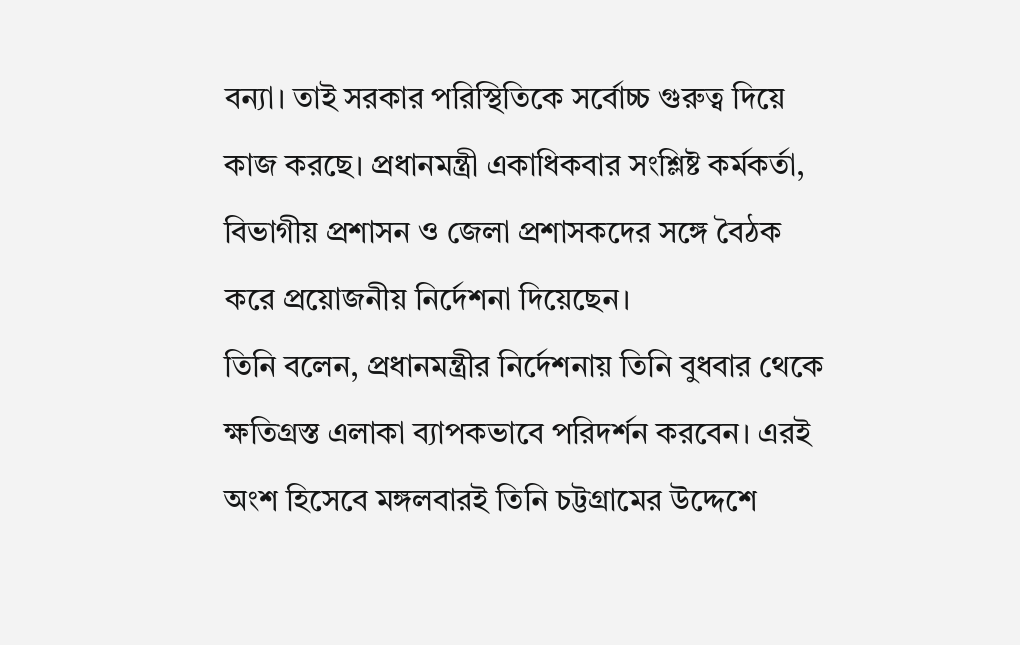বন্যা। তাই সরকার পরিস্থিতিকে সর্বোচ্চ গুরুত্ব দিয়ে কাজ করছে। প্রধানমন্ত্রী একাধিকবার সংশ্লিষ্ট কর্মকর্তা, বিভাগীয় প্রশাসন ও জেলা প্রশাসকদের সঙ্গে বৈঠক করে প্রয়োজনীয় নির্দেশনা দিয়েছেন।
তিনি বলেন, প্রধানমন্ত্রীর নির্দেশনায় তিনি বুধবার থেকে ক্ষতিগ্রস্ত এলাকা ব্যাপকভাবে পরিদর্শন করবেন। এরই অংশ হিসেবে মঙ্গলবারই তিনি চট্টগ্রামের উদ্দেশে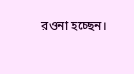রওনা হচ্ছেন।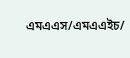এমএএস/এমএএইচ/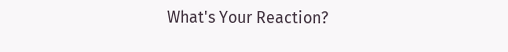What's Your Reaction?